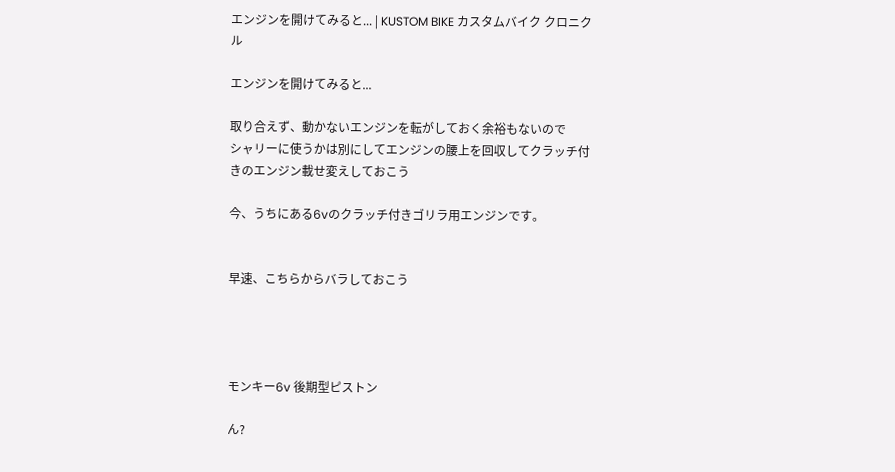エンジンを開けてみると... | KUSTOM BIKE カスタムバイク クロニクル

エンジンを開けてみると...

取り合えず、動かないエンジンを転がしておく余裕もないので
シャリーに使うかは別にしてエンジンの腰上を回収してクラッチ付きのエンジン載せ変えしておこう

今、うちにある6vのクラッチ付きゴリラ用エンジンです。


早速、こちらからバラしておこう




モンキー6v 後期型ピストン

ん?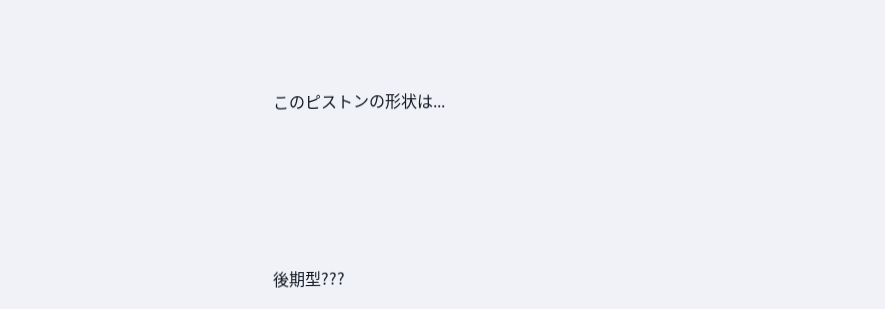このピストンの形状は...






後期型???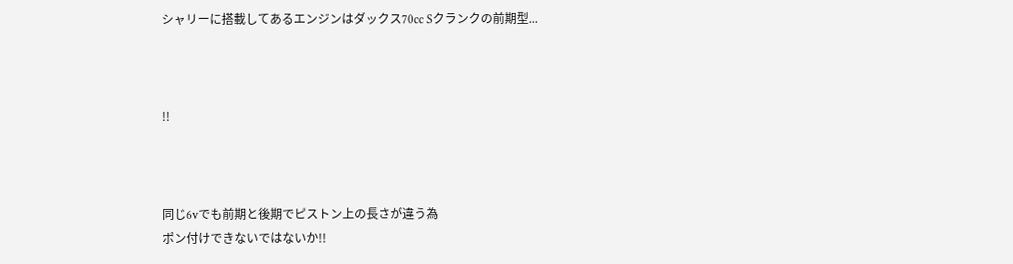シャリーに搭載してあるエンジンはダックス70cc Sクランクの前期型...



!!



同じ6vでも前期と後期でピストン上の長さが違う為
ポン付けできないではないか!!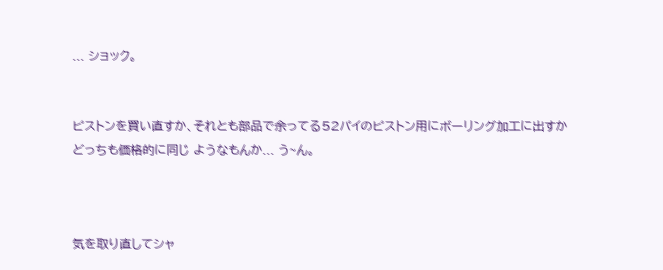... ショック。


ピストンを買い直すか、それとも部品で余ってる52パイのピストン用にボーリング加工に出すか
どっちも価格的に同じ ようなもんか... う~ん。



気を取り直してシャ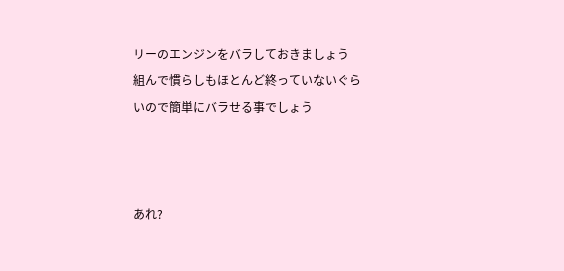リーのエンジンをバラしておきましょう
組んで慣らしもほとんど終っていないぐらいので簡単にバラせる事でしょう



あれ?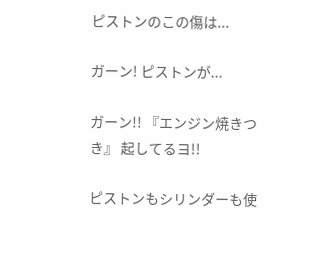ピストンのこの傷は...

ガーン! ピストンが...

ガーン!! 『エンジン焼きつき』 起してるヨ!!

ピストンもシリンダーも使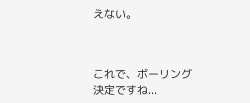えない。



これで、ボーリング決定ですね...